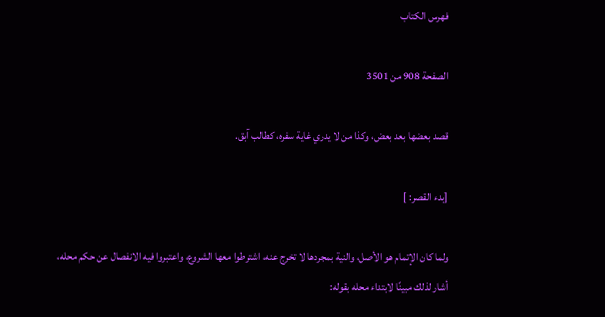فهرس الكتاب

الصفحة 908 من 3501

قصد بعضها بعد بعض، وكذا من لا يدري غاية سفره، كطالب آبق.

[بدء القصر: ]

ولما كان الإتمام هو الأصل، والنية بمجردها لا تخرج عنه، اشترطوا معها الشروع، واعتبروا فيه الانفصال عن حكم محله، أشار لذلك مبينًا لابتداء محله بقوله: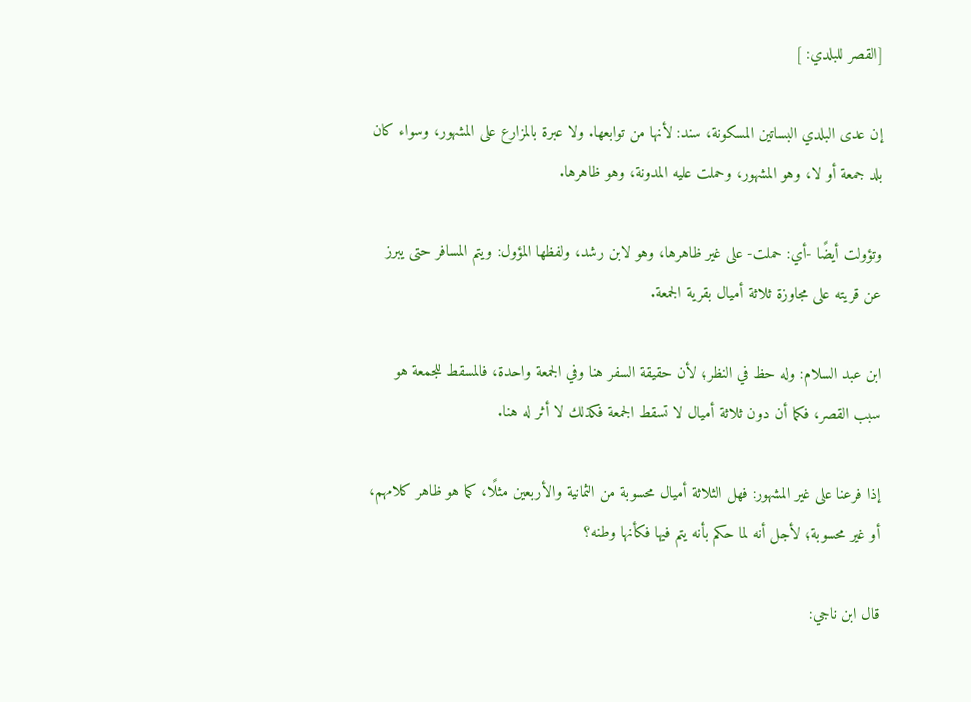[القصر للبلدي: ]

إن عدى البلدي البساتين المسكونة، سند: لأنها من توابعها. ولا عبرة بالمزارع على المشهور، وسواء كان بلد جمعة أو لا، وهو المشهور، وحملت عليه المدونة، وهو ظاهرها.

وتؤولت أيضًا -أي: حملت- على غير ظاهرها، وهو لابن رشد، ولفظها المؤول: ويتم المسافر حتى يبرز عن قريته على مجاوزة ثلاثة أميال بقرية الجمعة.

ابن عبد السلام: وله حظ في النظر؛ لأن حقيقة السفر هنا وفي الجمعة واحدة، فالمسقط للجمعة هو سبب القصر، فكما أن دون ثلاثة أميال لا تسقط الجمعة فكذلك لا أثر له هنا.

إذا فرعنا على غير المشهور: فهل الثلاثة أميال محسوبة من الثمانية والأربعين مثلًا، كما هو ظاهر كلامهم، أو غير محسوبة؛ لأجل أنه لما حكم بأنه يتم فيها فكأنها وطنه؟

قال ابن ناجي: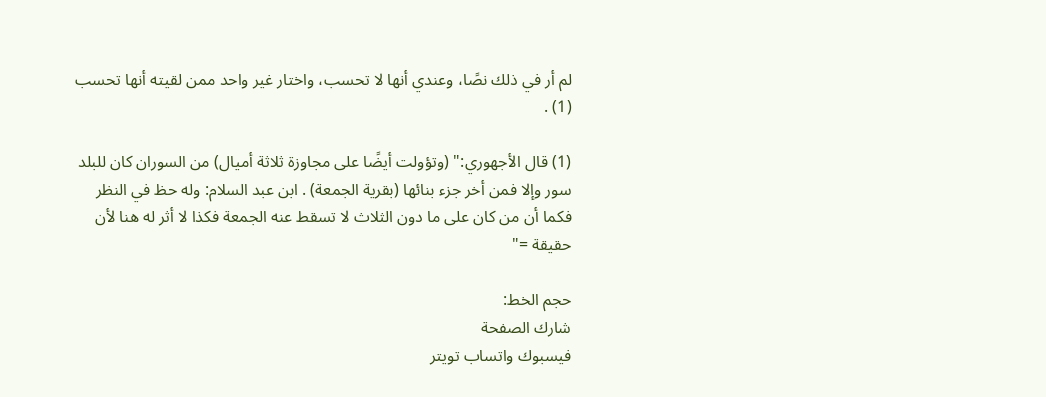لم أر في ذلك نصًا، وعندي أنها لا تحسب، واختار غير واحد ممن لقيته أنها تحسب (1) .

(1) قال الأجهوري:" (وتؤولت أيضًا على مجاوزة ثلاثة أميال) من السوران كان للبلد سور وإلا فمن أخر جزء بنائها (بقرية الجمعة) . ابن عبد السلام: وله حظ في النظر فكما أن من كان على ما دون الثلاث لا تسقط عنه الجمعة فكذا لا أثر له هنا لأن حقيقة ="

حجم الخط:
شارك الصفحة
فيسبوك واتساب تويتر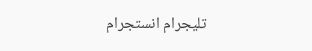تليجرام انستجرام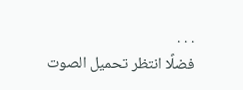. . .
فضلًا انتظر تحميل الصوت